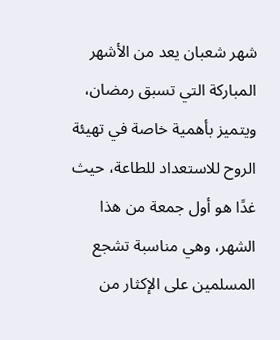شهر شعبان يعد من الأشهر المباركة التي تسبق رمضان، ويتميز بأهمية خاصة في تهيئة الروح للاستعداد للطاعة، حيث غدًا هو أول جمعة من هذا الشهر، وهي مناسبة تشجع المسلمين على الإكثار من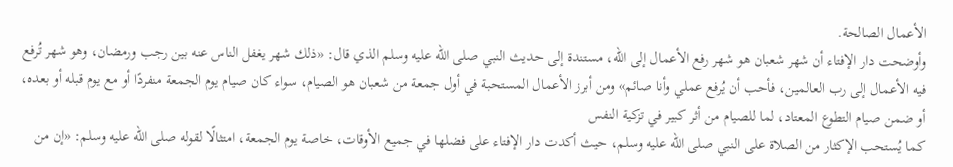الأعمال الصالحة.
وأوضحت دار الإفتاء أن شهر شعبان هو شهر رفع الأعمال إلى الله، مستندة إلى حديث النبي صلى الله عليه وسلم الذي قال: «ذلك شهر يغفل الناس عنه بين رجب ورمضان، وهو شهر تُرفع فيه الأعمال إلى رب العالمين، فأحب أن يُرفع عملي وأنا صائم» ومن أبرز الأعمال المستحبة في أول جمعة من شعبان هو الصيام، سواء كان صيام يوم الجمعة منفردًا أو مع يوم قبله أو بعده، أو ضمن صيام التطوع المعتاد، لما للصيام من أثر كبير في تزكية النفس
كما يُستحب الإكثار من الصلاة على النبي صلى الله عليه وسلم، حيث أكدت دار الإفتاء على فضلها في جميع الأوقات، خاصة يوم الجمعة، امتثالًا لقوله صلى الله عليه وسلم: «إن من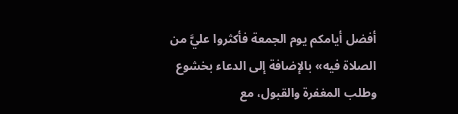أفضل أيامكم يوم الجمعة فأكثروا عليَّ من الصلاة فيه» بالإضافة إلى الدعاء بخشوع وطلب المغفرة والقبول، مع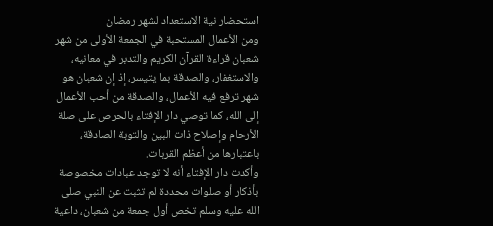استحضار نية الاستعداد لشهر رمضان
ومن الأعمال المستحبة في الجمعة الأولى من شهر شعبان قراءة القرآن الكريم والتدبر في معانيه، والاستغفار، والصدقة بما يتيسر، إذ إن شعبان هو شهر ترفع فيه الأعمال، والصدقة من أحب الأعمال إلى الله، كما توصي دار الإفتاء بالحرص على صلة الأرحام وإصلاح ذات البين والتوبة الصادقة، باعتبارها من أعظم القربات.
وأكدت دار الإفتاء أنه لا توجد عبادات مخصوصة بأذكار أو صلوات محددة لم تثبت عن النبي صلى الله عليه وسلم تخص أول جمعة من شعبان، داعية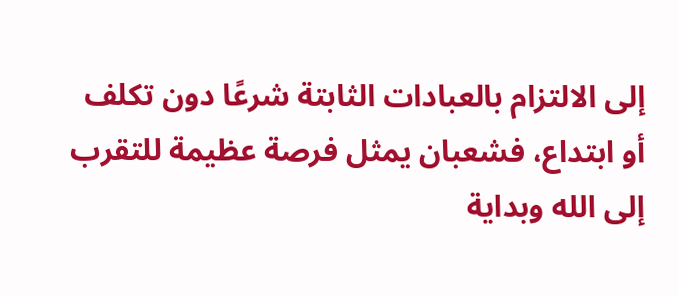إلى الالتزام بالعبادات الثابتة شرعًا دون تكلف أو ابتداع، فشعبان يمثل فرصة عظيمة للتقرب إلى الله وبداية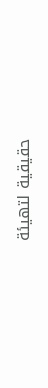حقيقية لتهيئة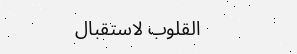القلوب لاستقبال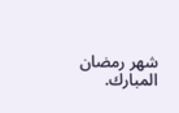شهر رمضان المبارك.